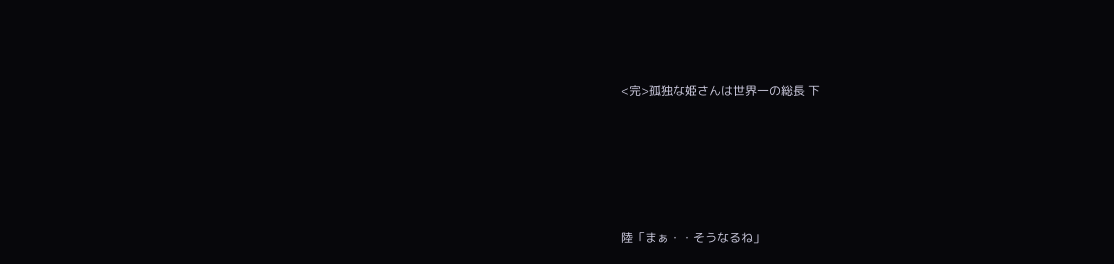<完>孤独な姫さんは世界一の総長 下








陸「まぁ・・そうなるね」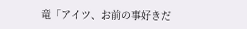竜「アイツ、お前の事好きだ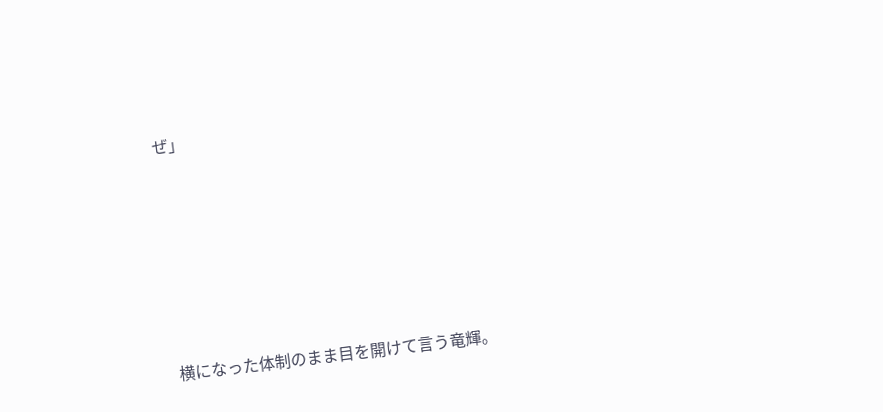ぜ」








横になった体制のまま目を開けて言う竜輝。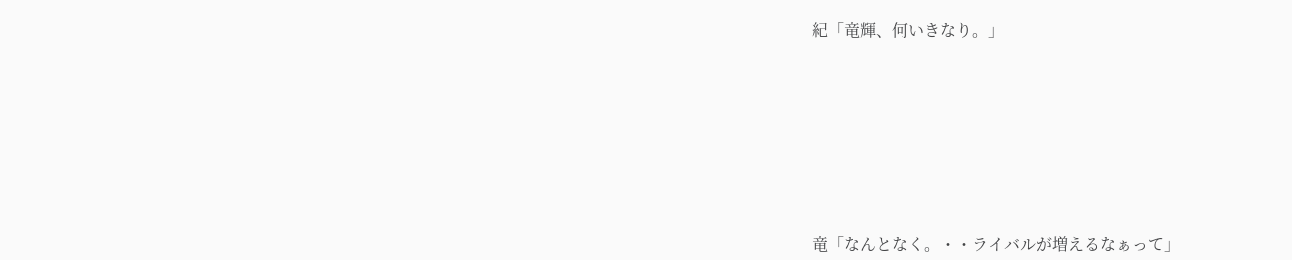紀「竜輝、何いきなり。」








竜「なんとなく。・・ライバルが増えるなぁって」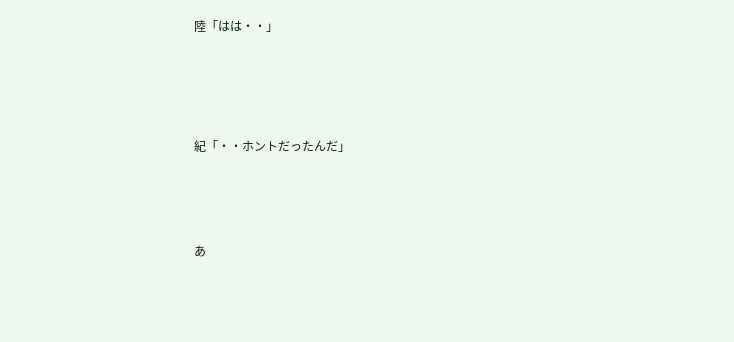陸「はは・・」







紀「・・ホントだったんだ」






あ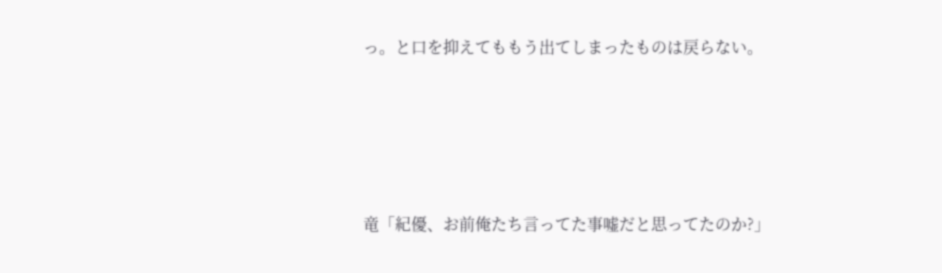っ。と口を抑えてももう出てしまったものは戻らない。







竜「紀優、お前俺たち言ってた事嘘だと思ってたのか?」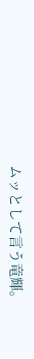ムッとして言う竜輝。